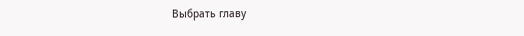Выбрать главу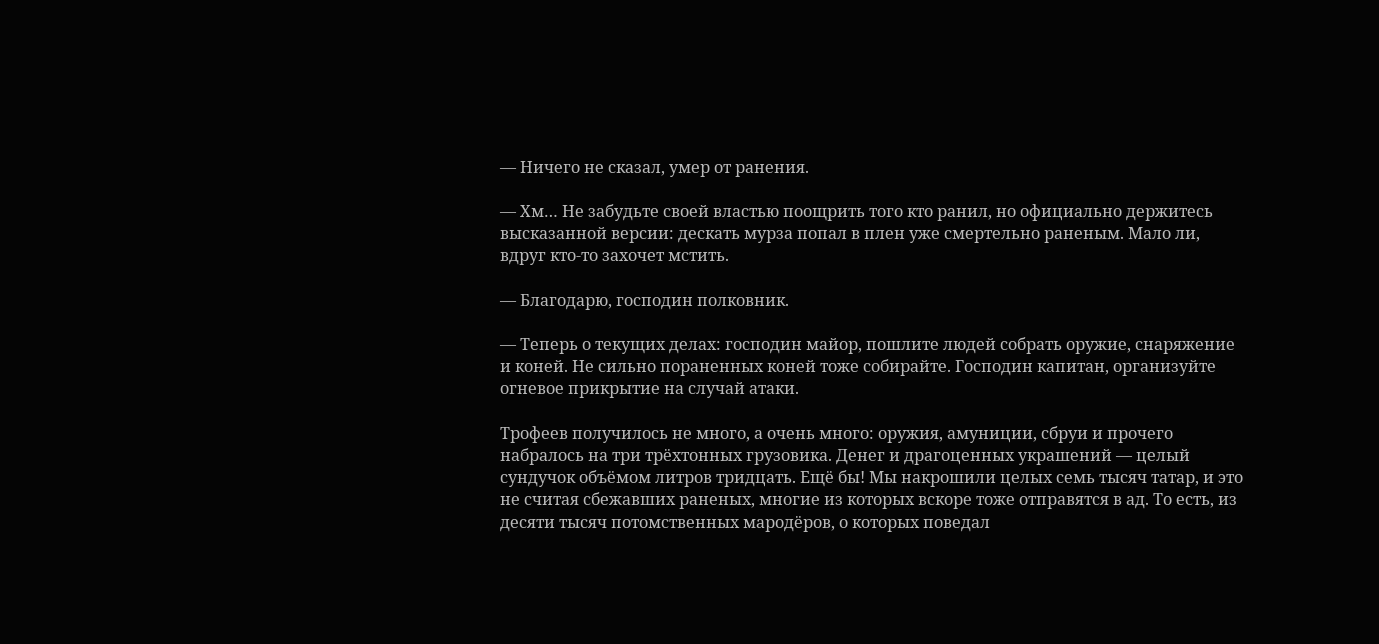— Ничего не сказал, умер от ранения.

— Хм… Не забудьте своей властью поощрить того кто ранил, но официально держитесь высказанной версии: дескать мурза попал в плен уже смертельно раненым. Мало ли, вдруг кто-то захочет мстить.

— Благодарю, господин полковник.

— Теперь о текущих делах: господин майор, пошлите людей собрать оружие, снаряжение и коней. Не сильно пораненных коней тоже собирайте. Господин капитан, организуйте огневое прикрытие на случай атаки.

Трофеев получилось не много, а очень много: оружия, амуниции, сбруи и прочего набралось на три трёхтонных грузовика. Денег и драгоценных украшений — целый сундучок объёмом литров тридцать. Ещё бы! Мы накрошили целых семь тысяч татар, и это не считая сбежавших раненых, многие из которых вскоре тоже отправятся в ад. То есть, из десяти тысяч потомственных мародёров, о которых поведал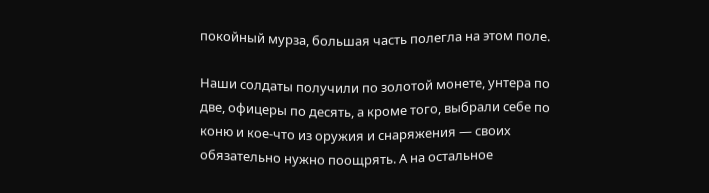покойный мурза, большая часть полегла на этом поле.

Наши солдаты получили по золотой монете, унтера по две, офицеры по десять, а кроме того, выбрали себе по коню и кое-что из оружия и снаряжения — своих обязательно нужно поощрять. А на остальное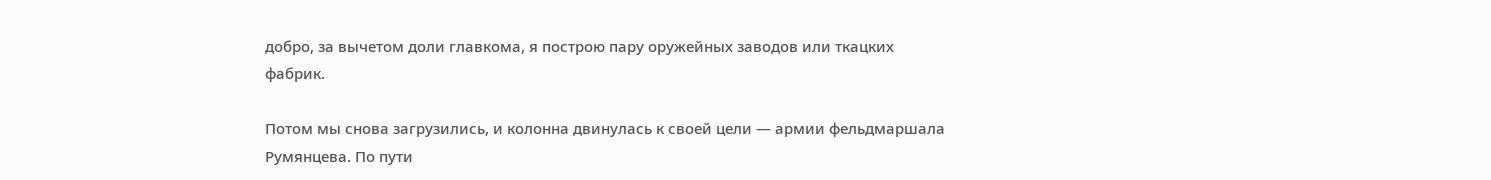добро, за вычетом доли главкома, я построю пару оружейных заводов или ткацких фабрик.

Потом мы снова загрузились, и колонна двинулась к своей цели — армии фельдмаршала Румянцева. По пути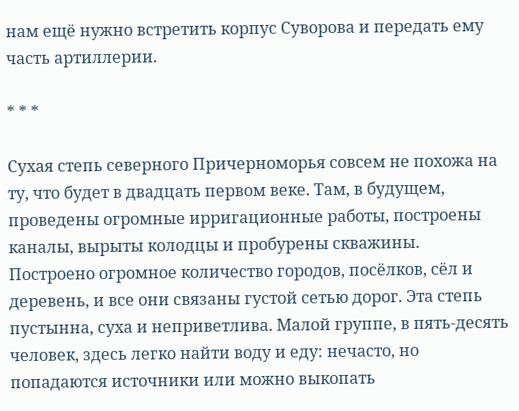нам ещё нужно встретить корпус Суворова и передать ему часть артиллерии.

* * *

Сухая степь северного Причерноморья совсем не похожа на ту, что будет в двадцать первом веке. Там, в будущем, проведены огромные ирригационные работы, построены каналы, вырыты колодцы и пробурены скважины. Построено огромное количество городов, посёлков, сёл и деревень, и все они связаны густой сетью дорог. Эта степь пустынна, суха и неприветлива. Малой группе, в пять-десять человек, здесь легко найти воду и еду: нечасто, но попадаются источники или можно выкопать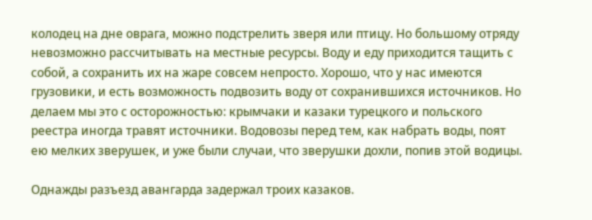колодец на дне оврага, можно подстрелить зверя или птицу. Но большому отряду невозможно рассчитывать на местные ресурсы. Воду и еду приходится тащить с собой, а сохранить их на жаре совсем непросто. Хорошо, что у нас имеются грузовики, и есть возможность подвозить воду от сохранившихся источников. Но делаем мы это с осторожностью: крымчаки и казаки турецкого и польского реестра иногда травят источники. Водовозы перед тем, как набрать воды, поят ею мелких зверушек, и уже были случаи, что зверушки дохли, попив этой водицы.

Однажды разъезд авангарда задержал троих казаков.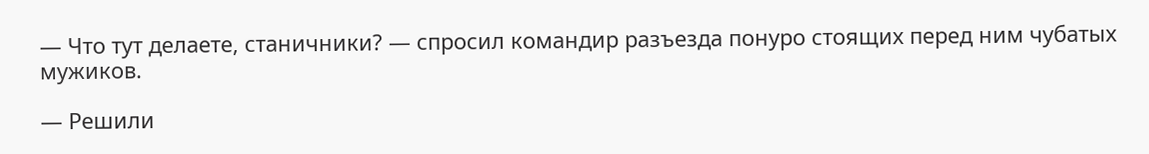— Что тут делаете, станичники? — спросил командир разъезда понуро стоящих перед ним чубатых мужиков.

— Решили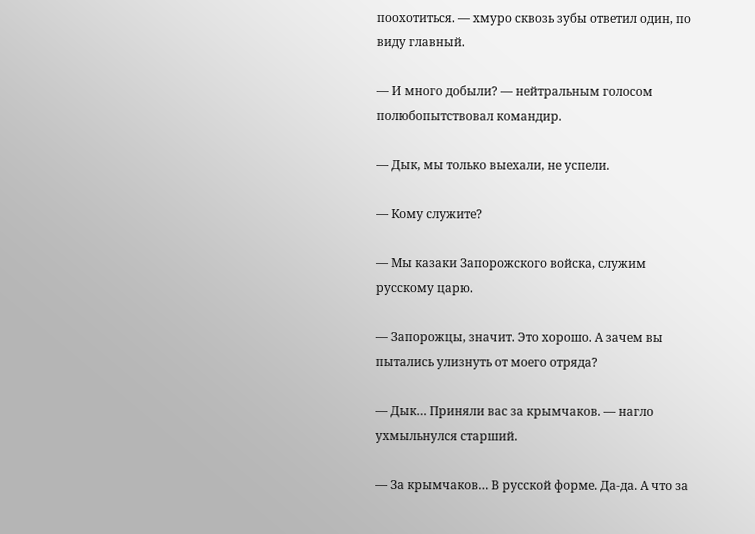поохотиться. — хмуро сквозь зубы ответил один, по виду главный.

— И много добыли? — нейтральным голосом полюбопытствовал командир.

— Дык, мы только выехали, не успели.

— Кому служите?

— Мы казаки Запорожского войска, служим русскому царю.

— Запорожцы, значит. Это хорошо. А зачем вы пытались улизнуть от моего отряда?

— Дык… Приняли вас за крымчаков. — нагло ухмыльнулся старший.

— За крымчаков… В русской форме. Да-да. А что за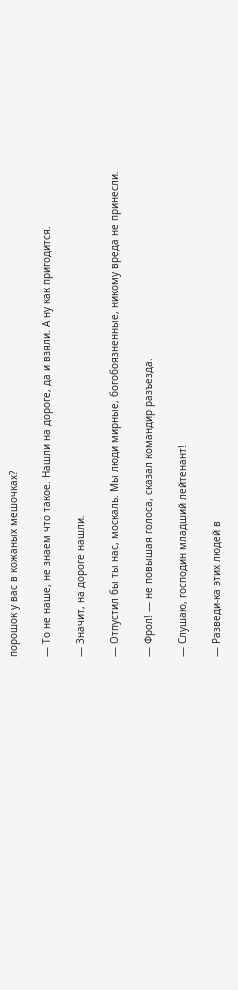порошок у вас в кожаных мешочках?

— То не наше, не знаем что такое. Нашли на дороге, да и взяли. А ну как пригодится.

— Значит, на дороге нашли.

— Отпустил бы ты нас, москаль. Мы люди мирные, богобоязненные, никому вреда не принесли.

— Фрол! — не повышая голоса, сказал командир разъезда.

— Слушаю, господин младший лейтенант!

— Разведи-ка этих людей в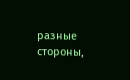разные стороны,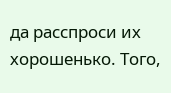да расспроси их хорошенько. Того,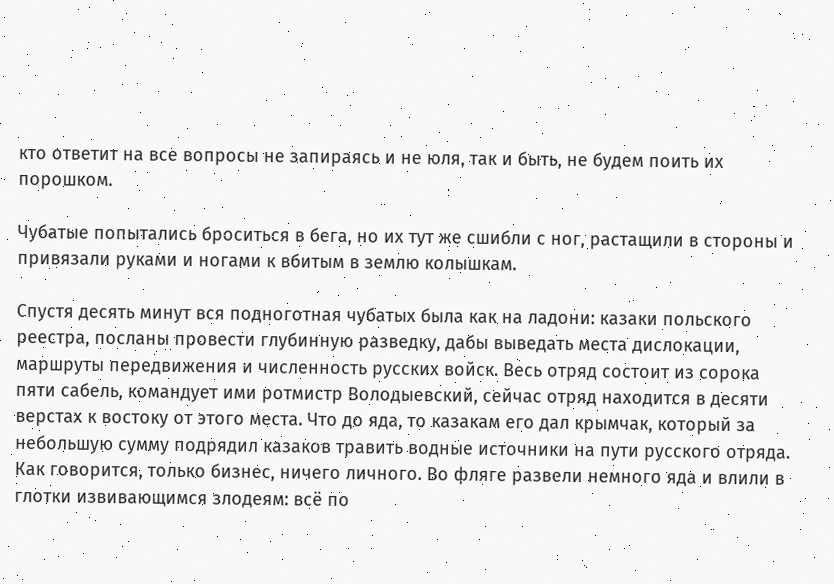кто ответит на все вопросы не запираясь и не юля, так и быть, не будем поить их порошком.

Чубатые попытались броситься в бега, но их тут же сшибли с ног, растащили в стороны и привязали руками и ногами к вбитым в землю колышкам.

Спустя десять минут вся подноготная чубатых была как на ладони: казаки польского реестра, посланы провести глубинную разведку, дабы выведать места дислокации, маршруты передвижения и численность русских войск. Весь отряд состоит из сорока пяти сабель, командует ими ротмистр Володыевский, сейчас отряд находится в десяти верстах к востоку от этого места. Что до яда, то казакам его дал крымчак, который за небольшую сумму подрядил казаков травить водные источники на пути русского отряда. Как говорится, только бизнес, ничего личного. Во фляге развели немного яда и влили в глотки извивающимся злодеям: всё по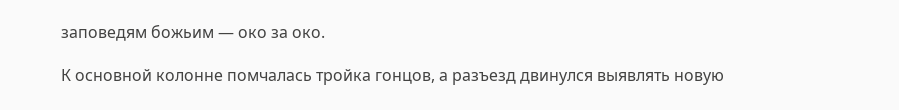заповедям божьим — око за око.

К основной колонне помчалась тройка гонцов, а разъезд двинулся выявлять новую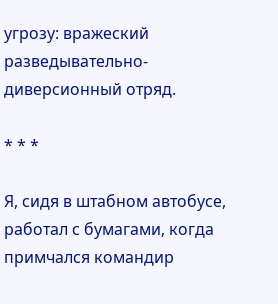угрозу: вражеский разведывательно-диверсионный отряд.

* * *

Я, сидя в штабном автобусе, работал с бумагами, когда примчался командир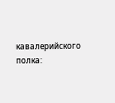кавалерийского полка: